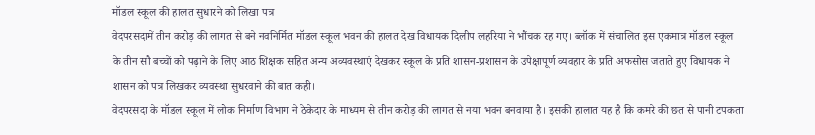मॉडल स्कूल की हालत सुधारने को लिखा पत्र
वेदपरसदामें तीन करोड़ की लागत से बने नवनिर्मित मॉडल स्कूल भवन की हालत देख विधायक दिलीप लहरिया ने भौंचक रह गए। ब्लॉक में संचालित इस एकमात्र मॉडल स्कूल के तीन सौ बच्चों को पढ़ाने के लिए आठ शिक्षक सहित अन्य अव्यवस्थाएं देखकर स्कूल के प्रति शासन-प्रशासन के उपेक्षापूर्ण व्यवहार के प्रति अफसोस जताते हुए विधायक ने शासन को पत्र लिखकर व्यवस्था सुधरवाने की बात कही।
वेदपरसदा के मॉडल स्कूल में लोक निर्माण विभाग ने ठेकेदार के माध्यम से तीन करोड़ की लागत से नया भवन बनवाया है। इसकी हालात यह है कि कमरे की छत से पानी टपकता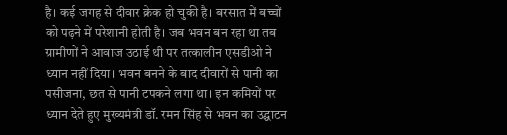है। कई जगह से दीवार क्रेक हो चुकी है। बरसात में बच्चों को पढ़ने में परेशानी होती है। जब भवन बन रहा था तब ग्रामीणों ने आवाज उठाई थी पर तत्कालीन एसडीओ ने ध्यान नहीं दिया। भवन बनने के बाद दीवारों से पानी का पसीजना, छत से पानी टपकने लगा था। इन कमियों पर ध्यान देते हुए मुख्यमंत्री डॉ. रमन सिंह से भवन का उद्घाटन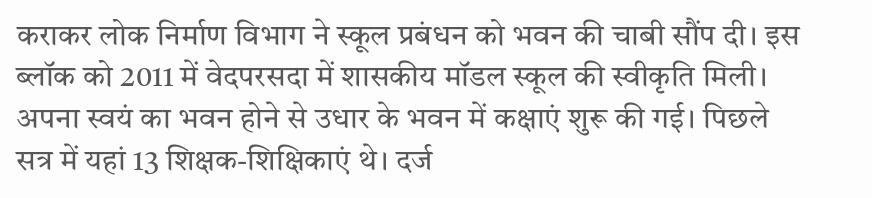कराकर लोक निर्माण विभाग ने स्कूल प्रबंधन को भवन की चाबी सौंप दी। इस ब्लॉक को 2011 में वेदपरसदा में शासकीय मॉडल स्कूल की स्वीकृति मिली। अपना स्वयं का भवन होने से उधार के भवन में कक्षाएं शुरू की गई। पिछले सत्र में यहां 13 शिक्षक-शिक्षिकाएं थे। दर्ज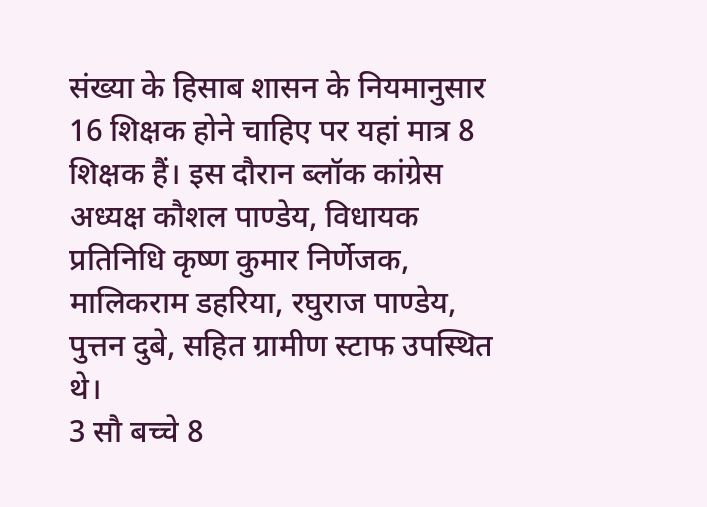संख्या के हिसाब शासन के नियमानुसार 16 शिक्षक होने चाहिए पर यहां मात्र 8 शिक्षक हैं। इस दौरान ब्लॉक कांग्रेस अध्यक्ष कौशल पाण्डेय, विधायक प्रतिनिधि कृष्ण कुमार निर्णेजक, मालिकराम डहरिया, रघुराज पाण्डेय, पुत्तन दुबे, सहित ग्रामीण स्टाफ उपस्थित थे।
3 सौ बच्चे 8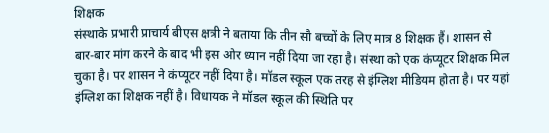शिक्षक
संस्थाके प्रभारी प्राचार्य बीएस क्षत्री ने बताया कि तीन सौ बच्चों के लिए मात्र 8 शिक्षक हैं। शासन से बार-बार मांग करने के बाद भी इस ओर ध्यान नहीं दिया जा रहा है। संस्था को एक कंप्यूटर शिक्षक मिल चुका है। पर शासन ने कंप्यूटर नहीं दिया है। मॉडल स्कूल एक तरह से इंग्लिश मीडियम होता है। पर यहां इंग्लिश का शिक्षक नहीं है। विधायक ने मॉडल स्कूल की स्थिति पर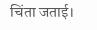चिंता जताई।